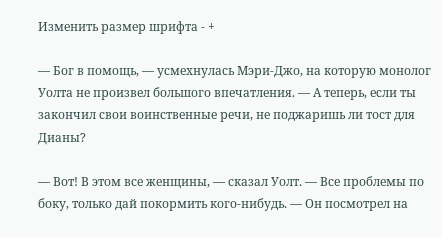Изменить размер шрифта - +

— Бог в помощь, — усмехнулась Мэри-Джо, на которую монолог Уолта не произвел большого впечатления. — А теперь, если ты закончил свои воинственные речи, не поджаришь ли тост для Дианы?

— Вот! В этом все женщины, — сказал Уолт. — Все проблемы по боку, только дай покормить кого-нибудь. — Он посмотрел на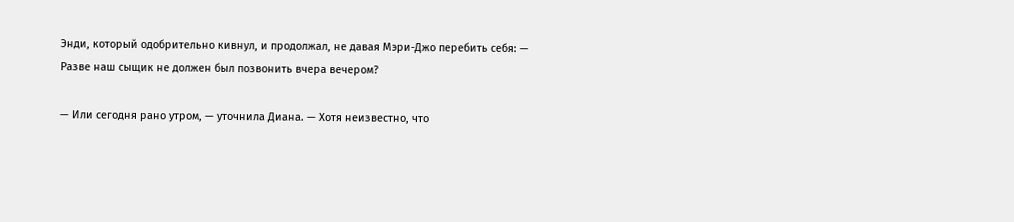Энди, который одобрительно кивнул, и продолжал, не давая Мэри-Джо перебить себя: — Разве наш сыщик не должен был позвонить вчера вечером?

— Или сегодня рано утром, — уточнила Диана. — Хотя неизвестно, что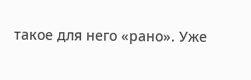такое для него «рано». Уже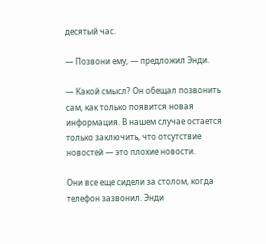десятый час.

— Позвони ему, — предложил Энди.

— Какой смысл? Он обещал позвонить сам, как только появится новая информация. В нашем случае остается только заключить, что отсутствие новостей — это плохие новости.

Они все еще сидели за столом, когда телефон зазвонил. Энди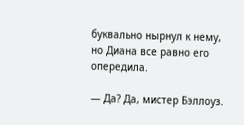буквально нырнул к нему, но Диана все равно его опередила.

— Да? Да, мистер Бэллоуз.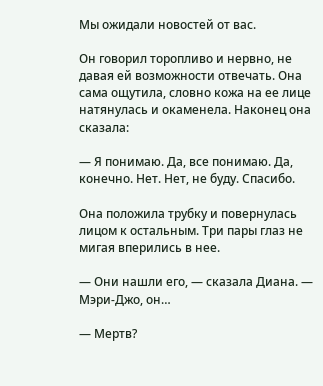Мы ожидали новостей от вас.

Он говорил торопливо и нервно, не давая ей возможности отвечать. Она сама ощутила, словно кожа на ее лице натянулась и окаменела. Наконец она сказала:

— Я понимаю. Да, все понимаю. Да, конечно. Нет. Нет, не буду. Спасибо.

Она положила трубку и повернулась лицом к остальным. Три пары глаз не мигая вперились в нее.

— Они нашли его, — сказала Диана. — Мэри-Джо, он…

— Мертв?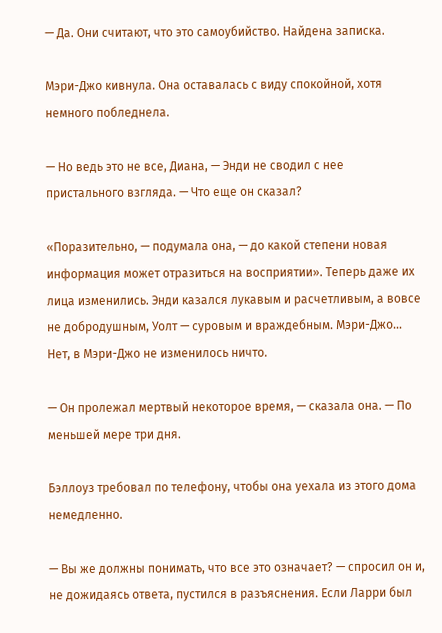— Да. Они считают, что это самоубийство. Найдена записка.

Мэри-Джо кивнула. Она оставалась с виду спокойной, хотя немного побледнела.

— Но ведь это не все, Диана, — Энди не сводил с нее пристального взгляда. — Что еще он сказал?

«Поразительно, — подумала она, — до какой степени новая информация может отразиться на восприятии». Теперь даже их лица изменились. Энди казался лукавым и расчетливым, а вовсе не добродушным, Уолт — суровым и враждебным. Мэри-Джо… Нет, в Мэри-Джо не изменилось ничто.

— Он пролежал мертвый некоторое время, — сказала она. — По меньшей мере три дня.

Бэллоуз требовал по телефону, чтобы она уехала из этого дома немедленно.

— Вы же должны понимать, что все это означает? — спросил он и, не дожидаясь ответа, пустился в разъяснения. Если Ларри был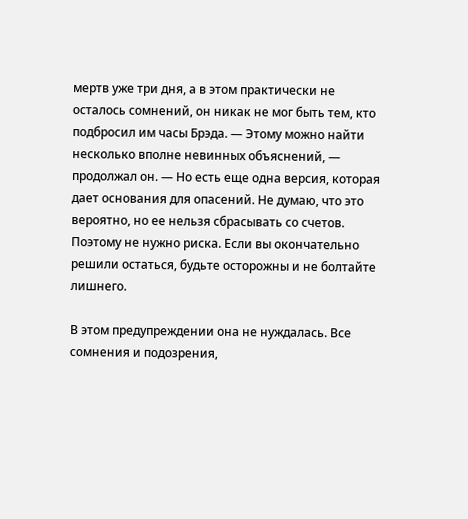мертв уже три дня, а в этом практически не осталось сомнений, он никак не мог быть тем, кто подбросил им часы Брэда. — Этому можно найти несколько вполне невинных объяснений, — продолжал он. — Но есть еще одна версия, которая дает основания для опасений. Не думаю, что это вероятно, но ее нельзя сбрасывать со счетов. Поэтому не нужно риска. Если вы окончательно решили остаться, будьте осторожны и не болтайте лишнего.

В этом предупреждении она не нуждалась. Все сомнения и подозрения,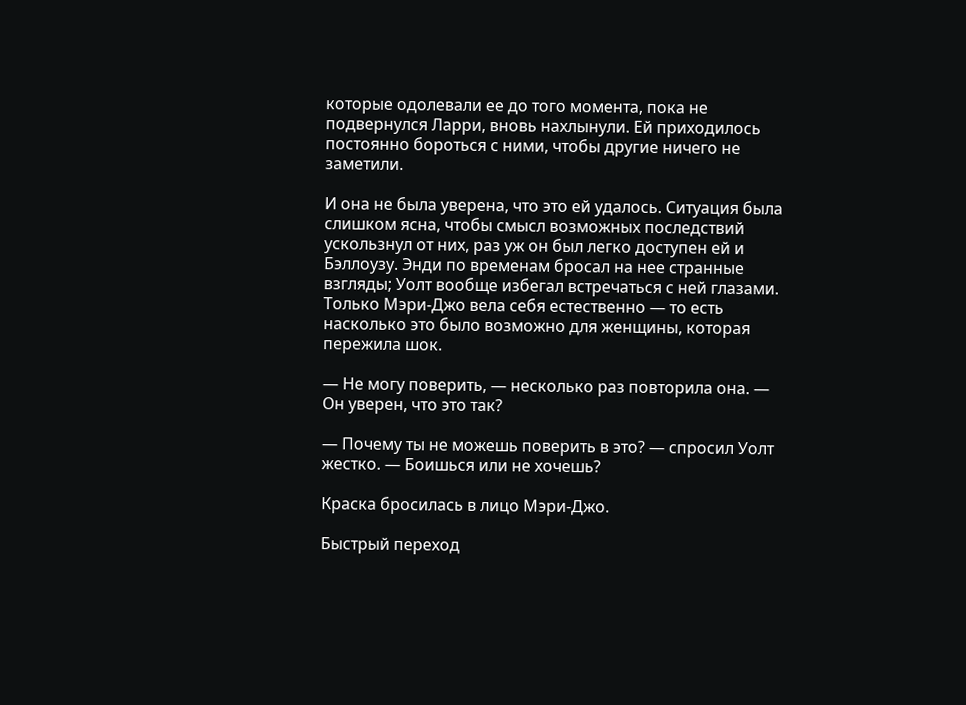которые одолевали ее до того момента, пока не подвернулся Ларри, вновь нахлынули. Ей приходилось постоянно бороться с ними, чтобы другие ничего не заметили.

И она не была уверена, что это ей удалось. Ситуация была слишком ясна, чтобы смысл возможных последствий ускользнул от них, раз уж он был легко доступен ей и Бэллоузу. Энди по временам бросал на нее странные взгляды; Уолт вообще избегал встречаться с ней глазами. Только Мэри-Джо вела себя естественно — то есть насколько это было возможно для женщины, которая пережила шок.

— Не могу поверить, — несколько раз повторила она. — Он уверен, что это так?

— Почему ты не можешь поверить в это? — спросил Уолт жестко. — Боишься или не хочешь?

Краска бросилась в лицо Мэри-Джо.

Быстрый переход